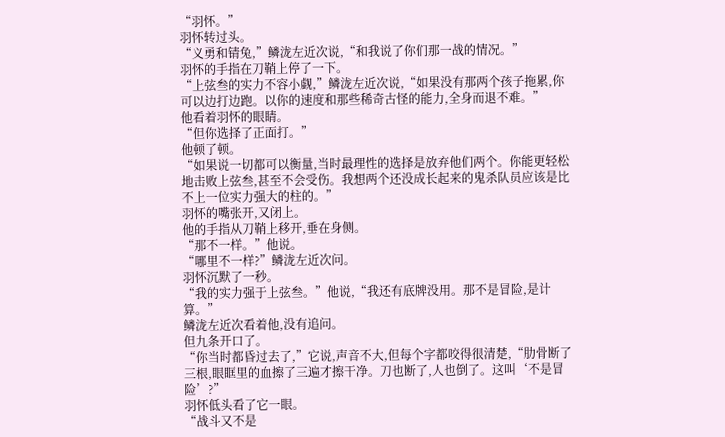“羽怀。”
羽怀转过头。
“义勇和锖兔,”鳞泷左近次说,“和我说了你们那一战的情况。”
羽怀的手指在刀鞘上停了一下。
“上弦叁的实力不容小觑,”鳞泷左近次说,“如果没有那两个孩子拖累,你可以边打边跑。以你的速度和那些稀奇古怪的能力,全身而退不难。”
他看着羽怀的眼睛。
“但你选择了正面打。”
他顿了顿。
“如果说一切都可以衡量,当时最理性的选择是放弃他们两个。你能更轻松地击败上弦叁,甚至不会受伤。我想两个还没成长起来的鬼杀队员应该是比不上一位实力强大的柱的。”
羽怀的嘴张开,又闭上。
他的手指从刀鞘上移开,垂在身侧。
“那不一样。”他说。
“哪里不一样?”鳞泷左近次问。
羽怀沉默了一秒。
“我的实力强于上弦叁。”他说,“我还有底牌没用。那不是冒险,是计算。”
鳞泷左近次看着他,没有追问。
但九条开口了。
“你当时都昏过去了,”它说,声音不大,但每个字都咬得很清楚,“肋骨断了三根,眼眶里的血擦了三遍才擦干净。刀也断了,人也倒了。这叫‘不是冒险’?”
羽怀低头看了它一眼。
“战斗又不是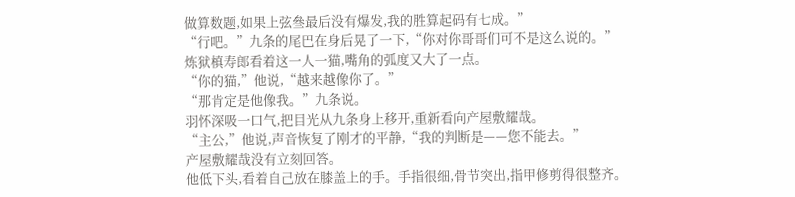做算数题,如果上弦叄最后没有爆发,我的胜算起码有七成。”
“行吧。”九条的尾巴在身后晃了一下,“你对你哥哥们可不是这么说的。”
炼狱槙寿郎看着这一人一猫,嘴角的弧度又大了一点。
“你的猫,”他说,“越来越像你了。”
“那肯定是他像我。”九条说。
羽怀深吸一口气,把目光从九条身上移开,重新看向产屋敷耀哉。
“主公,”他说,声音恢复了刚才的平静,“我的判断是——您不能去。”
产屋敷耀哉没有立刻回答。
他低下头,看着自己放在膝盖上的手。手指很细,骨节突出,指甲修剪得很整齐。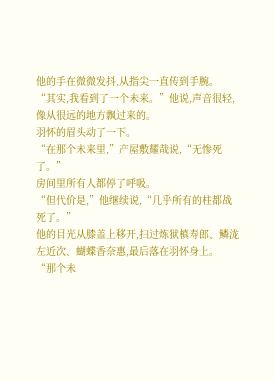他的手在微微发抖,从指尖一直传到手腕。
“其实,我看到了一个未来。”他说,声音很轻,像从很远的地方飘过来的。
羽怀的眉头动了一下。
“在那个未来里,”产屋敷耀哉说,“无惨死了。”
房间里所有人都停了呼吸。
“但代价是,”他继续说,“几乎所有的柱都战死了。”
他的目光从膝盖上移开,扫过炼狱槙寿郎、鳞泷左近次、蝴蝶香奈惠,最后落在羽怀身上。
“那个未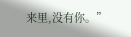来里,没有你。”